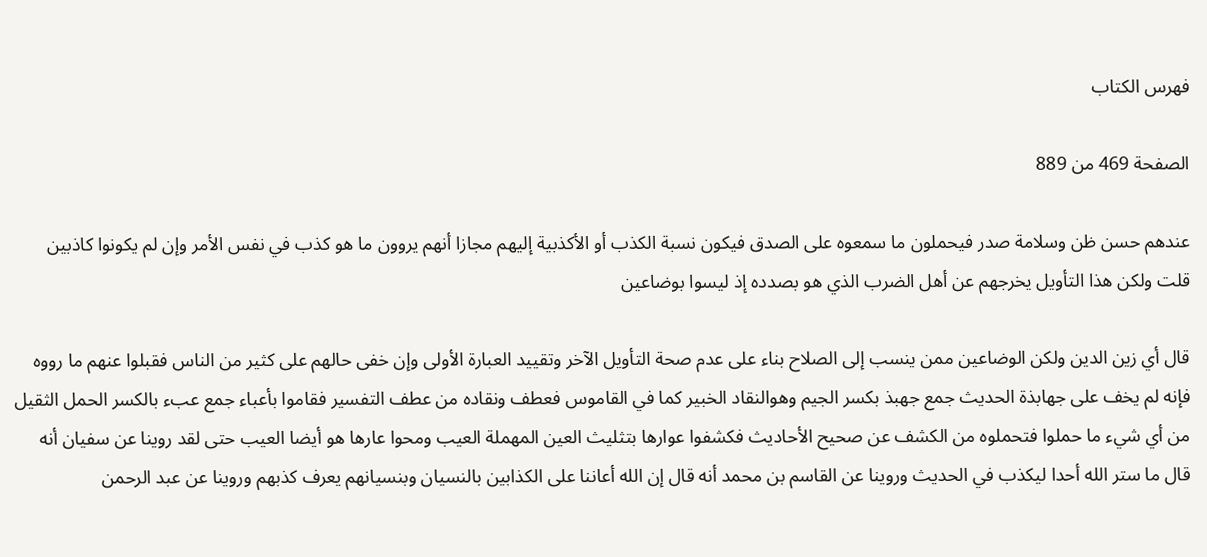فهرس الكتاب

الصفحة 469 من 889

عندهم حسن ظن وسلامة صدر فيحملون ما سمعوه على الصدق فيكون نسبة الكذب أو الأكذبية إليهم مجازا أنهم يروون ما هو كذب في نفس الأمر وإن لم يكونوا كاذبين قلت ولكن هذا التأويل يخرجهم عن أهل الضرب الذي هو بصدده إذ ليسوا بوضاعين

قال أي زين الدين ولكن الوضاعين ممن ينسب إلى الصلاح بناء على عدم صحة التأويل الآخر وتقييد العبارة الأولى وإن خفى حالهم على كثير من الناس فقبلوا عنهم ما رووه فإنه لم يخف على جهابذة الحديث جمع جهبذ بكسر الجيم وهوالنقاد الخبير كما في القاموس فعطف ونقاده من عطف التفسير فقاموا بأعباء جمع عبء بالكسر الحمل الثقيل من أي شيء ما حملوا فتحملوه من الكشف عن صحيح الأحاديث فكشفوا عوارها بتثليث العين المهملة العيب ومحوا عارها هو أيضا العيب حتى لقد روينا عن سفيان أنه قال ما ستر الله أحدا ليكذب في الحديث وروينا عن القاسم بن محمد أنه قال إن الله أعاننا على الكذابين بالنسيان وبنسيانهم يعرف كذبهم وروينا عن عبد الرحمن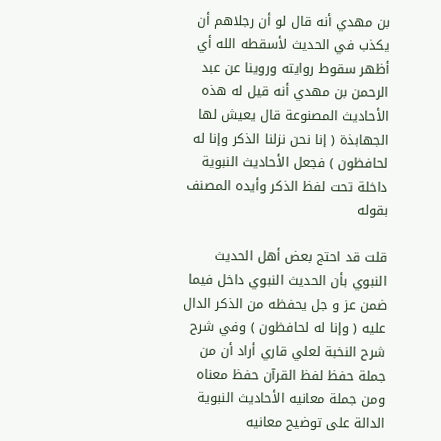بن مهدي أنه قال لو أن رجلاهم أن يكذب في الحديث لأسقطه الله أي أظهر سقوط روايته وروينا عن عبد الرحمن بن مهدي أنه قيل له هذه الأحاديث المصنوعة قال يعيش لها الجهابذة ( إنا نحن نزلنا الذكر وإنا له لحافظون ) فجعل الأحاديث النبوية داخلة تحت لفظ الذكر وأيده المصنف بقوله

قلت قد احتج بعض أهل الحديث النبوي بأن الحديث النبوي داخل فيما ضمن عز و جل يحفظه من الذكر الدال عليه ( وإنا له لحافظون ) وفي شرح شرح النخبة لعلي قاري أراد أن من جملة حفظ لفظ القرآن حفظ معناه ومن جملة معانيه الأحاديث النبوية الدالة على توضيح معانيه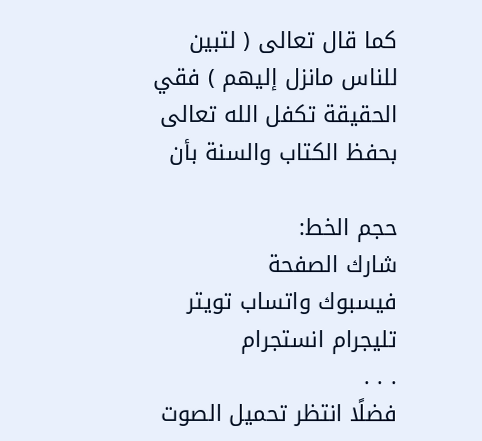كما قال تعالى ( لتبين للناس مانزل إليهم ) فقي الحقيقة تكفل الله تعالى بحفظ الكتاب والسنة بأن

حجم الخط:
شارك الصفحة
فيسبوك واتساب تويتر تليجرام انستجرام
. . .
فضلًا انتظر تحميل الصوت